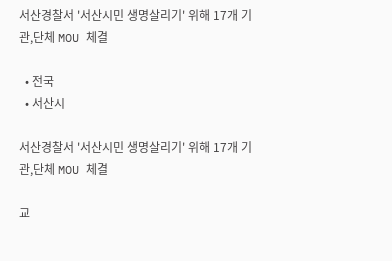서산경찰서 '서산시민 생명살리기' 위해 17개 기관,단체 MOU 체결

  • 전국
  • 서산시

서산경찰서 '서산시민 생명살리기' 위해 17개 기관,단체 MOU 체결

교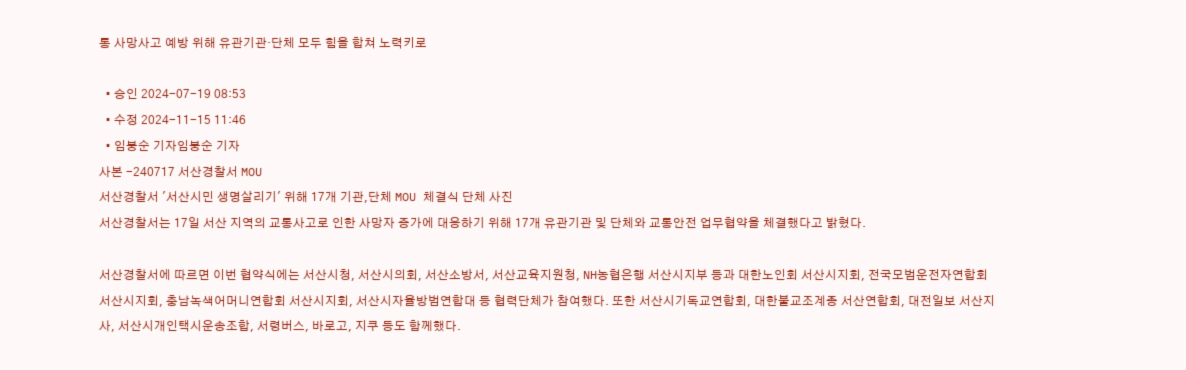통 사망사고 예방 위해 유관기관·단체 모두 힘을 합쳐 노력키로

  • 승인 2024-07-19 08:53
  • 수정 2024-11-15 11:46
  • 임붕순 기자임붕순 기자
사본 -240717 서산경찰서 MOU
서산경찰서 '서산시민 생명살리기' 위해 17개 기관,단체 MOU 체결식 단체 사진
서산경찰서는 17일 서산 지역의 교통사고로 인한 사망자 증가에 대응하기 위해 17개 유관기관 및 단체와 교통안전 업무협약을 체결했다고 밝혔다.

서산경찰서에 따르면 이번 협약식에는 서산시청, 서산시의회, 서산소방서, 서산교육지원청, NH농협은행 서산시지부 등과 대한노인회 서산시지회, 전국모범운전자연합회 서산시지회, 충남녹색어머니연합회 서산시지회, 서산시자율방범연합대 등 협력단체가 참여했다. 또한 서산시기독교연합회, 대한불교조계종 서산연합회, 대전일보 서산지사, 서산시개인택시운송조합, 서령버스, 바로고, 지쿠 등도 함께했다.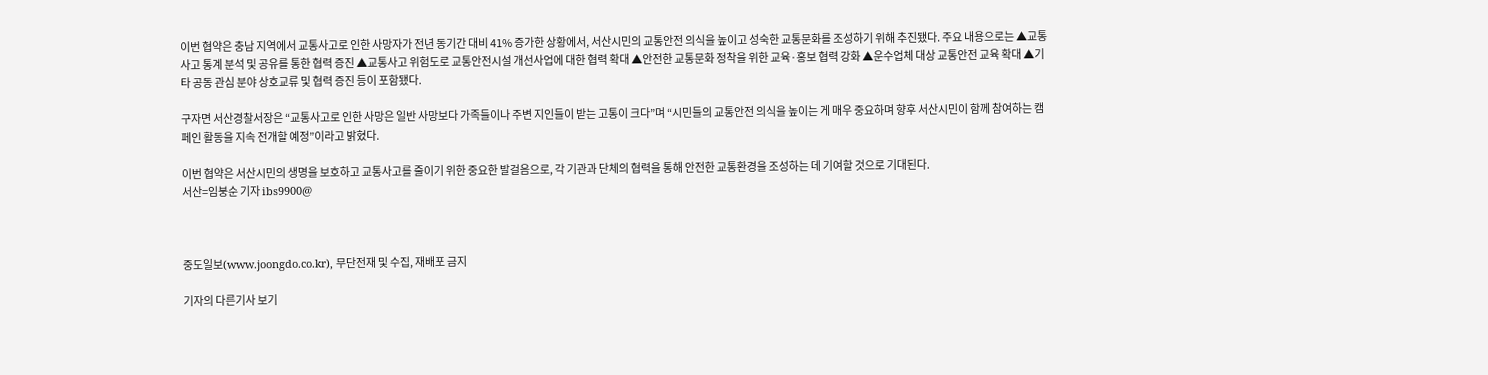이번 협약은 충남 지역에서 교통사고로 인한 사망자가 전년 동기간 대비 41% 증가한 상황에서, 서산시민의 교통안전 의식을 높이고 성숙한 교통문화를 조성하기 위해 추진됐다. 주요 내용으로는 ▲교통사고 통계 분석 및 공유를 통한 협력 증진 ▲교통사고 위험도로 교통안전시설 개선사업에 대한 협력 확대 ▲안전한 교통문화 정착을 위한 교육·홍보 협력 강화 ▲운수업체 대상 교통안전 교육 확대 ▲기타 공동 관심 분야 상호교류 및 협력 증진 등이 포함됐다.

구자면 서산경찰서장은 “교통사고로 인한 사망은 일반 사망보다 가족들이나 주변 지인들이 받는 고통이 크다”며 “시민들의 교통안전 의식을 높이는 게 매우 중요하며 향후 서산시민이 함께 참여하는 캠페인 활동을 지속 전개할 예정”이라고 밝혔다.

이번 협약은 서산시민의 생명을 보호하고 교통사고를 줄이기 위한 중요한 발걸음으로, 각 기관과 단체의 협력을 통해 안전한 교통환경을 조성하는 데 기여할 것으로 기대된다.
서산=임붕순 기자 ibs9900@



중도일보(www.joongdo.co.kr), 무단전재 및 수집, 재배포 금지

기자의 다른기사 보기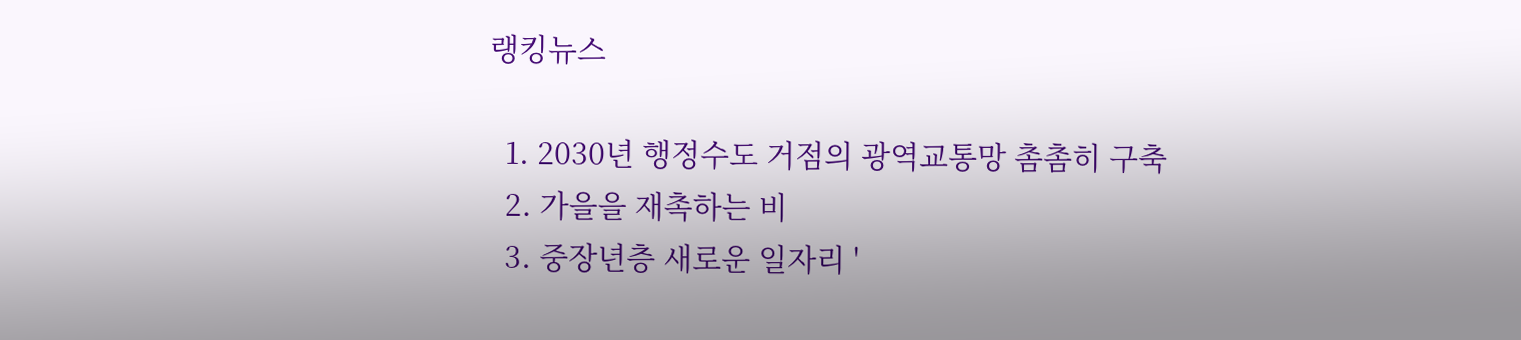랭킹뉴스

  1. 2030년 행정수도 거점의 광역교통망 촘촘히 구축
  2. 가을을 재촉하는 비
  3. 중장년층 새로운 일자리 '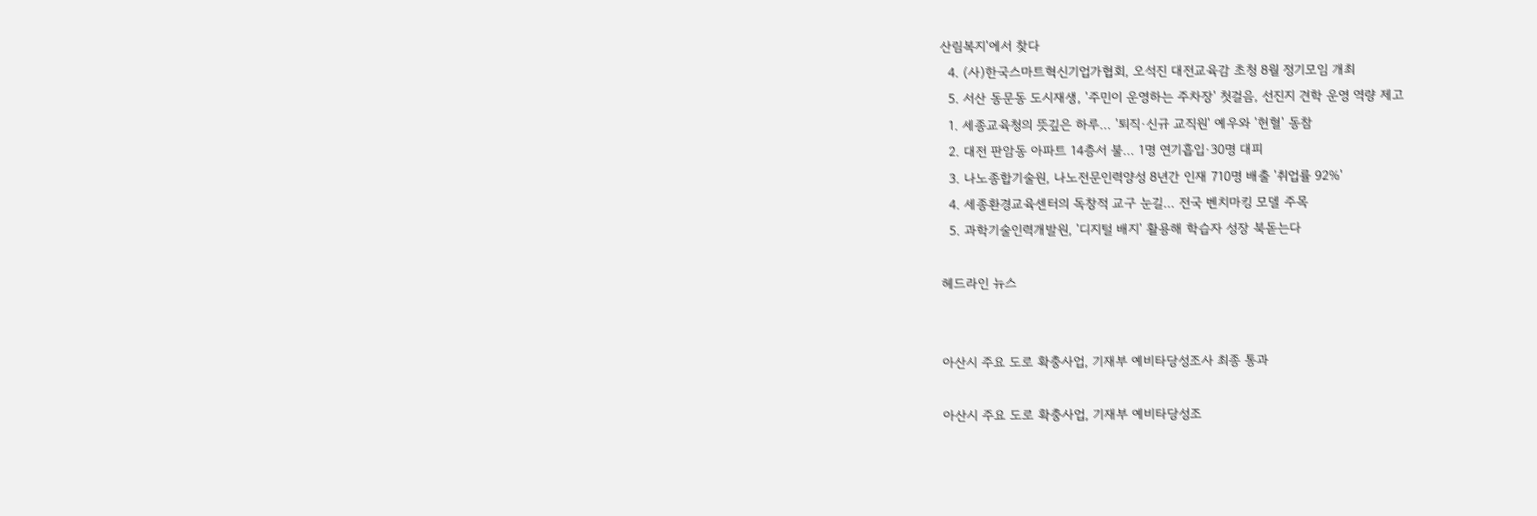산림복지'에서 찾다
  4. (사)한국스마트혁신기업가협회, 오석진 대전교육감 초청 8월 정기모임 개최
  5. 서산 동문동 도시재생, '주민이 운영하는 주차장' 첫걸음, 선진지 견학 운영 역량 제고
  1. 세종교육청의 뜻깊은 하루… '퇴직·신규 교직원' 예우와 '헌혈' 동참
  2. 대전 판암동 아파트 14층서 불… 1명 연기흡입·30명 대피
  3. 나노종합기술원, 나노전문인력양성 8년간 인재 710명 배출 '취업률 92%'
  4. 세종환경교육센터의 독창적 교구 눈길… 전국 벤치마킹 모델 주목
  5. 과학기술인력개발원, '디지털 배지' 활용해 학습자 성장 북돋는다

헤드라인 뉴스


아산시 주요 도로 확충사업, 기재부 예비타당성조사 최종 통과

아산시 주요 도로 확충사업, 기재부 예비타당성조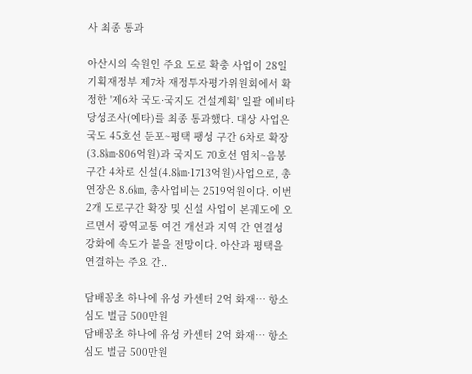사 최종 통과

아산시의 숙원인 주요 도로 확충 사업이 28일 기획재정부 제7차 재정투자평가위원회에서 확정한 '제6차 국도·국지도 건설계획' 일괄 예비타당성조사(예타)를 최종 통과했다. 대상 사업은 국도 45호선 둔포~평택 팽성 구간 6차로 확장(3.8㎞·806억원)과 국지도 70호선 염치~음봉 구간 4차로 신설(4.8㎞·1713억원)사업으로, 총연장은 8.6㎞, 총사업비는 2519억원이다. 이번 2개 도로구간 확장 및 신설 사업이 본궤도에 오르면서 광역교통 여건 개선과 지역 간 연결성 강화에 속도가 붙을 전망이다. 아산과 평택을 연결하는 주요 간..

담배꽁초 하나에 유성 카센터 2억 화재… 항소심도 벌금 500만원
담배꽁초 하나에 유성 카센터 2억 화재… 항소심도 벌금 500만원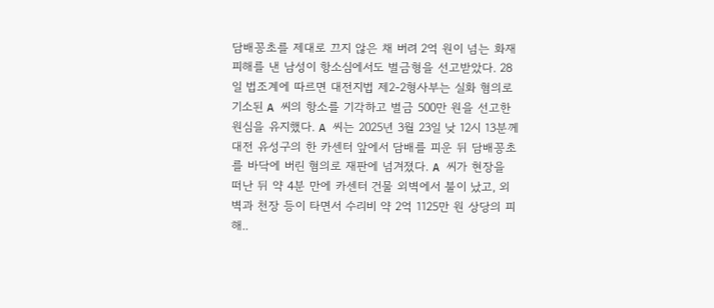담배꽁초를 제대로 끄지 않은 채 버려 2억 원이 넘는 화재 피해를 낸 남성이 항소심에서도 벌금형을 선고받았다. 28일 법조계에 따르면 대전지법 제2-2형사부는 실화 혐의로 기소된 A 씨의 항소를 기각하고 벌금 500만 원을 선고한 원심을 유지했다. A 씨는 2025년 3월 23일 낮 12시 13분께 대전 유성구의 한 카센터 앞에서 담배를 피운 뒤 담배꽁초를 바닥에 버린 혐의로 재판에 넘겨졌다. A 씨가 현장을 떠난 뒤 약 4분 만에 카센터 건물 외벽에서 불이 났고, 외벽과 천장 등이 타면서 수리비 약 2억 1125만 원 상당의 피해..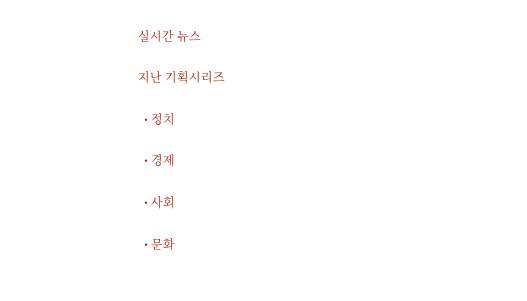실시간 뉴스

지난 기획시리즈

  • 정치

  • 경제

  • 사회

  • 문화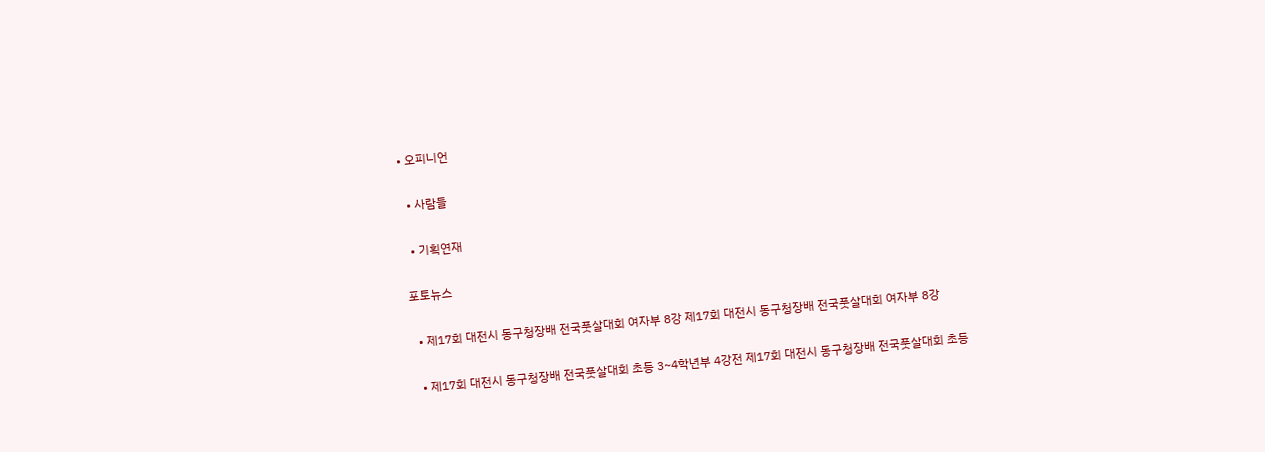• 오피니언

  • 사람들

  • 기획연재

포토뉴스

  • 제17회 대전시 동구청장배 전국풋살대회 여자부 8강 제17회 대전시 동구청장배 전국풋살대회 여자부 8강

  • 제17회 대전시 동구청장배 전국풋살대회 초등 3~4학년부 4강전 제17회 대전시 동구청장배 전국풋살대회 초등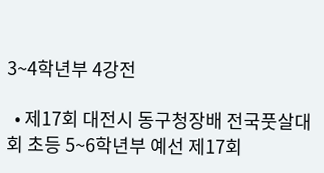3~4학년부 4강전

  • 제17회 대전시 동구청장배 전국풋살대회 초등 5~6학년부 예선 제17회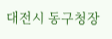대전시 동구청장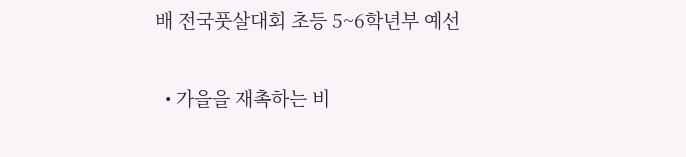배 전국풋살대회 초등 5~6학년부 예선

  • 가을을 재촉하는 비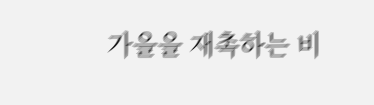가을을 재촉하는 비